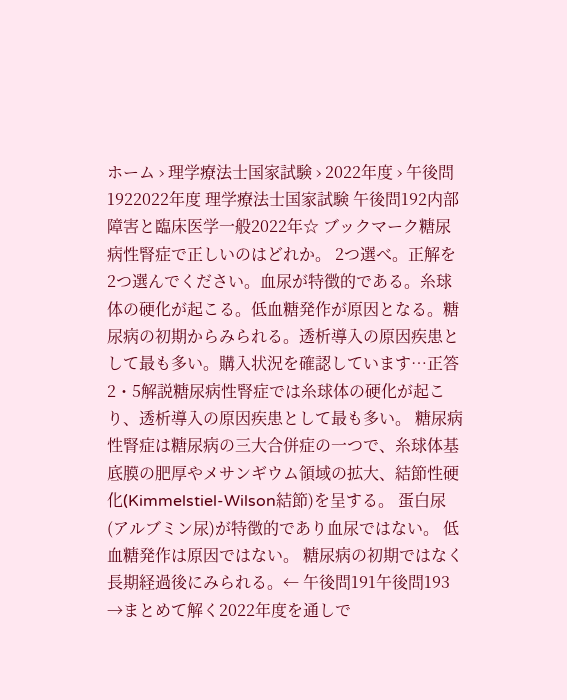ホーム › 理学療法士国家試験 › 2022年度 › 午後問1922022年度 理学療法士国家試験 午後問192内部障害と臨床医学一般2022年☆ ブックマーク糖尿病性腎症で正しいのはどれか。 2つ選べ。正解を2つ選んでください。血尿が特徴的である。糸球体の硬化が起こる。低血糖発作が原因となる。糖尿病の初期からみられる。透析導入の原因疾患として最も多い。購入状況を確認しています…正答2・5解説糖尿病性腎症では糸球体の硬化が起こり、透析導入の原因疾患として最も多い。 糖尿病性腎症は糖尿病の三大合併症の一つで、糸球体基底膜の肥厚やメサンギウム領域の拡大、結節性硬化(Kimmelstiel-Wilson結節)を呈する。 蛋白尿(アルブミン尿)が特徴的であり血尿ではない。 低血糖発作は原因ではない。 糖尿病の初期ではなく長期経過後にみられる。← 午後問191午後問193 →まとめて解く2022年度を通しで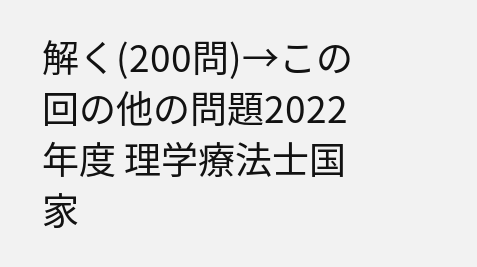解く(200問)→この回の他の問題2022年度 理学療法士国家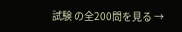試験 の全200問を見る →